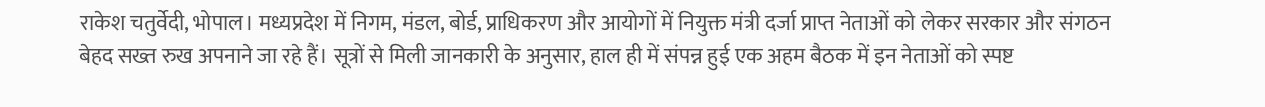राकेश चतुर्वेदी, भोपाल। मध्यप्रदेश में निगम, मंडल, बोर्ड, प्राधिकरण और आयोगों में नियुक्त मंत्री दर्जा प्राप्त नेताओं को लेकर सरकार और संगठन बेहद सख्त रुख अपनाने जा रहे हैं। सूत्रों से मिली जानकारी के अनुसार, हाल ही में संपन्न हुई एक अहम बैठक में इन नेताओं को स्पष्ट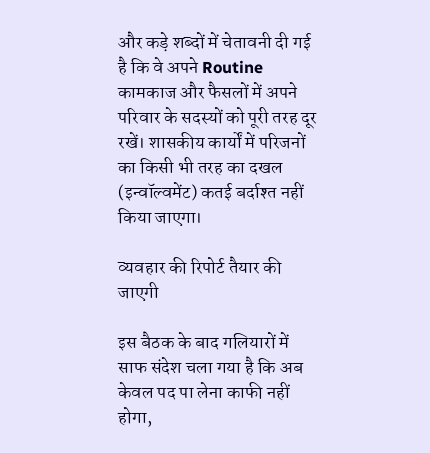और कड़े शब्दों में चेतावनी दी गई है कि वे अपने Routine कामकाज और फैसलों में अपने परिवार के सदस्यों को पूरी तरह दूर रखें। शासकीय कार्यों में परिजनों का किसी भी तरह का दखल (इन्वॉल्वमेंट) कतई बर्दाश्त नहीं किया जाएगा।

व्यवहार की रिपोर्ट तैयार की जाएगी

इस बैठक के बाद गलियारों में साफ संदेश चला गया है कि अब केवल पद पा लेना काफी नहीं होगा,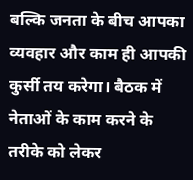बल्कि जनता के बीच आपका व्यवहार और काम ही आपकी कुर्सी तय करेगा। बैठक में नेताओं के काम करने के तरीके को लेकर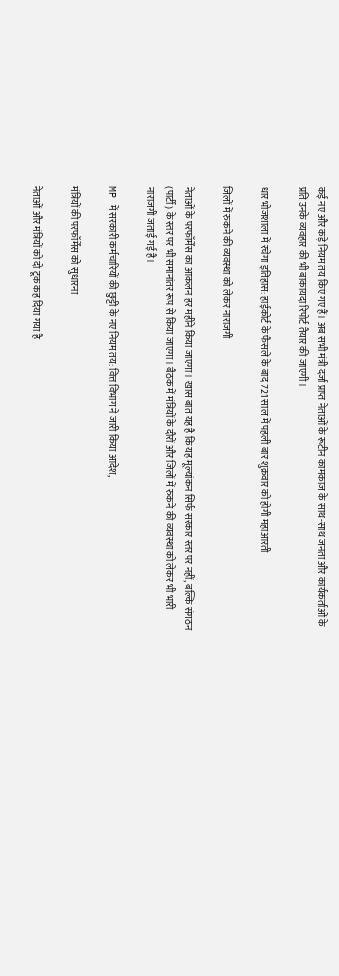कई नए और कड़े नियम तय किए गए हैं। अब सभी मंत्री दर्जा प्राप्त नेताओं के रूटीन कामकाज के साथ-साथ जनता और कार्यकर्ताओं के प्रति उनके व्यवहार की भी बाकायदा रिपोर्ट तैयार की जाएगी।

धार भोजशाला में रचेगा इतिहास: हाईकोर्ट के फैसले के बाद 721 साल में पहली बार शुक्रवार को होगी महाआरती

जिलों में रुकने की व्यवस्था को लेकर नाराजगी

नेताओं के परफॉर्मेंस का आकलन हर महीने किया जाएगा। खास बात यह है कि यह मूल्यांकन सिर्फ सरकार स्तर पर नहीं, बल्कि संगठन (पार्टी) के स्तर पर भी समानांतर रूप से किया जाएगा। बैठक में मंत्रियों के दौरों और जिलों में रुकने की व्यवस्था को लेकर भी भारी नाराजगी जताई गई है।

MP में सरकारी कर्मचारियों की छुट्टी के नए नियम तय: वित्त विभाग ने जारी किया आदेश,

मंत्रियों की परफॉर्मेंस को सुधारना

नेताओं और मंत्रियों को दो टूक कह दिया गया है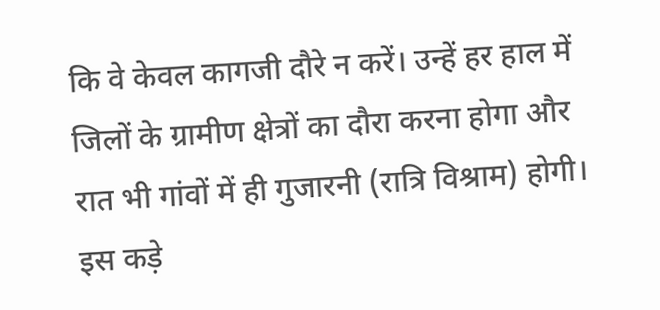कि वे केवल कागजी दौरे न करें। उन्हें हर हाल में जिलों के ग्रामीण क्षेत्रों का दौरा करना होगा और रात भी गांवों में ही गुजारनी (रात्रि विश्राम) होगी। इस कड़े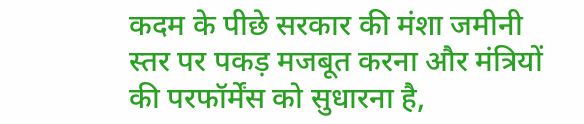कदम के पीछे सरकार की मंशा जमीनी स्तर पर पकड़ मजबूत करना और मंत्रियों की परफॉर्मेंस को सुधारना है,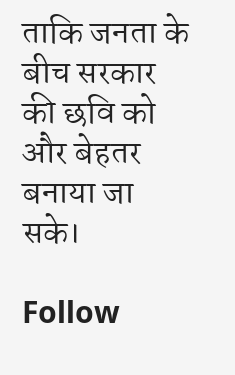ताकि जनता के बीच सरकार की छवि को और बेहतर बनाया जा सके।

Follow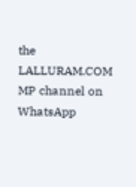the LALLURAM.COM MP channel on WhatsApp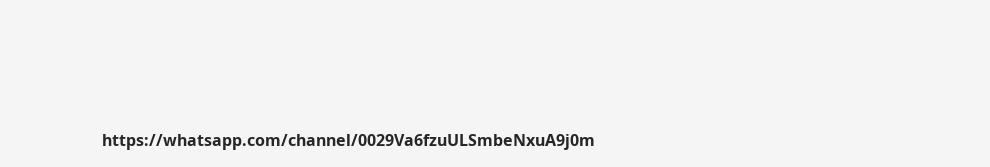https://whatsapp.com/channel/0029Va6fzuULSmbeNxuA9j0m